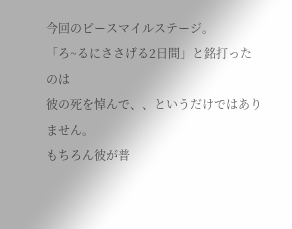今回のピースマイルステージ。
「ろ~るにささげる2日間」と銘打ったのは
彼の死を悼んで、、というだけではありません。
もちろん彼が普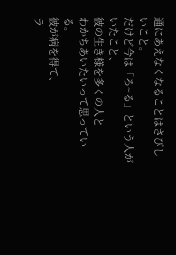通にあえなくなることはさびしいこと。
だけど今は「ろ~る」という人がいたこと、
彼の生き様を多くの人と
わかちあいたいって思っている。
彼が病を得て、
ラ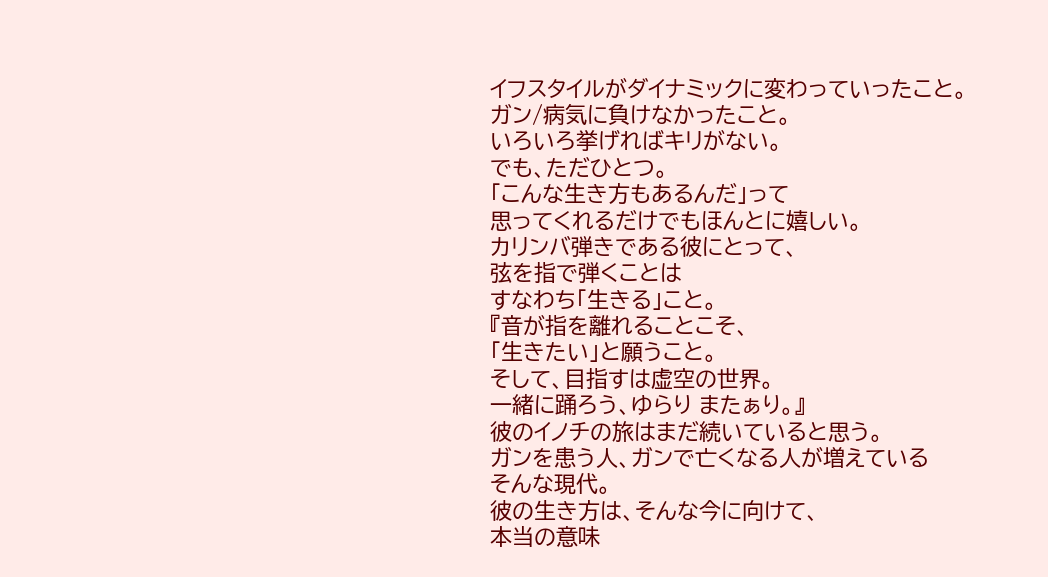イフスタイルがダイナミックに変わっていったこと。
ガン/病気に負けなかったこと。
いろいろ挙げればキリがない。
でも、ただひとつ。
「こんな生き方もあるんだ」って
思ってくれるだけでもほんとに嬉しい。
カリンバ弾きである彼にとって、
弦を指で弾くことは
すなわち「生きる」こと。
『音が指を離れることこそ、
「生きたい」と願うこと。
そして、目指すは虚空の世界。
一緒に踊ろう、ゆらり またぁり。』
彼のイノチの旅はまだ続いていると思う。
ガンを患う人、ガンで亡くなる人が増えている
そんな現代。
彼の生き方は、そんな今に向けて、
本当の意味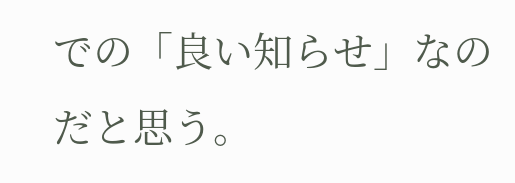での「良い知らせ」なのだと思う。